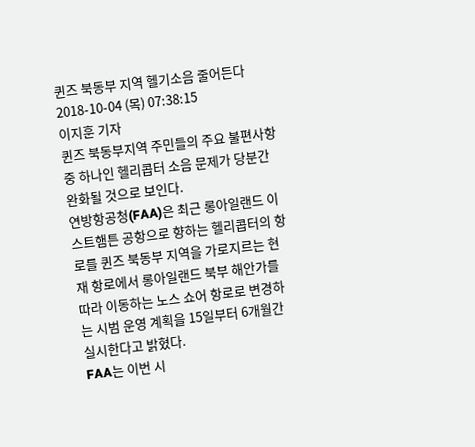퀸즈 북동부 지역 헬기소음 줄어든다
2018-10-04 (목) 07:38:15
이지훈 기자
퀸즈 북동부지역 주민들의 주요 불편사항 중 하나인 헬리콥터 소음 문제가 당분간 완화될 것으로 보인다.
연방항공청(FAA)은 최근 롱아일랜드 이스트햄튼 공항으로 향하는 헬리콥터의 항로를 퀸즈 북동부 지역을 가로지르는 현재 항로에서 롱아일랜드 북부 해안가를 따라 이동하는 노스 쇼어 항로로 변경하는 시범 운영 계획을 15일부터 6개월간 실시한다고 밝혔다.
FAA는 이번 시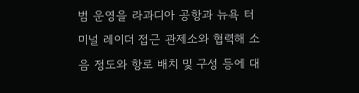범 운영을 라과디아 공항과 뉴욕 터미널 레이더 접근 관제소와 협력해 소음 정도와 항로 배치 및 구성 등에 대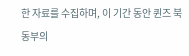한 자료를 수집하며, 이 기간 동안 퀸즈 북동부의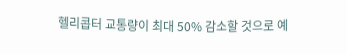헬리콥터 교통량이 최대 50% 감소할 것으로 예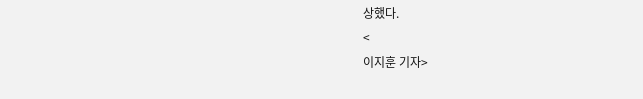상했다.
<
이지훈 기자>